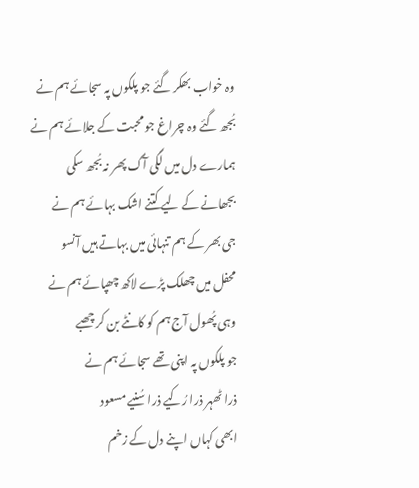وہ خواب بھکر گئے جو پلکوں پہ سجائے ہم نے
بُجھ گئے وہ چراغ جو محبت کے جلائے ہم نے
ہمارے دل میں لگی آگ پھر نہ بُجھ سکی
بجھانے کے لیے کتنے اشک بہائے ہم نے
جی بھر کے ہم تنہائی میں بہاتے ہیں آنسو
محفل میں چھلک پڑے لاکھ چھپائے ہم نے
وہی پُھول آج ہم کو کانٹے بن کر چھبے
جو پلکوں پہ اپنی تھے سجائے ہم نے
ذرا ٹھہر ذرا رُکیے ذرا سُنیے مسعود
ابھی کہاں اپنے دل کے زخم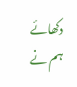دکھائے ہم نے